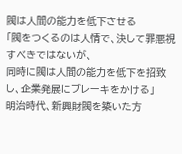閥は人間の能力を低下させる
「閥をつくるのは人情で、決して罪悪視すべきではないが、
同時に閥は人間の能力を低下を招致し、企業発展にブレーキをかける」
明治時代、新興財閥を築いた方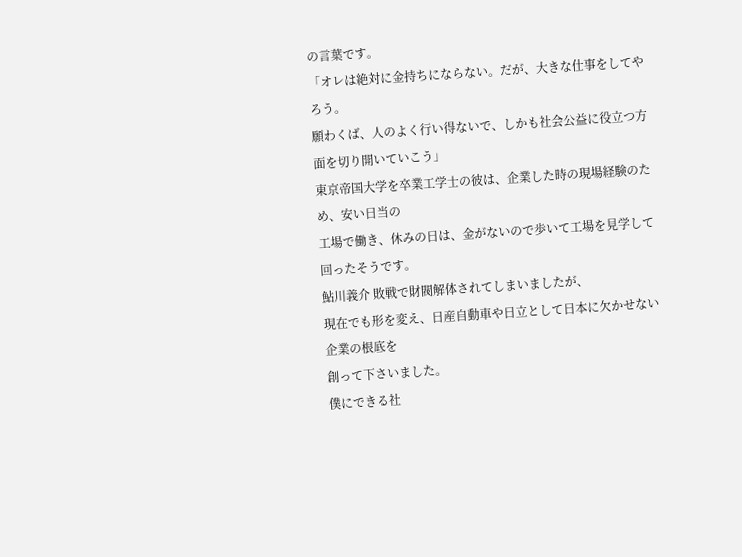の言葉です。
「オレは絶対に金持ちにならない。だが、大きな仕事をしてやろう。
願わくば、人のよく行い得ないで、しかも社会公益に役立つ方面を切り開いていこう」
東京帝国大学を卒業工学士の彼は、企業した時の現場経験のため、安い日当の
工場で働き、休みの日は、金がないので歩いて工場を見学して回ったそうです。
鮎川義介 敗戦で財閥解体されてしまいましたが、
現在でも形を変え、日産自動車や日立として日本に欠かせない企業の根底を
創って下さいました。
僕にできる社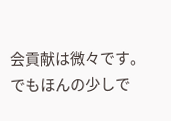会貢献は微々です。でもほんの少しで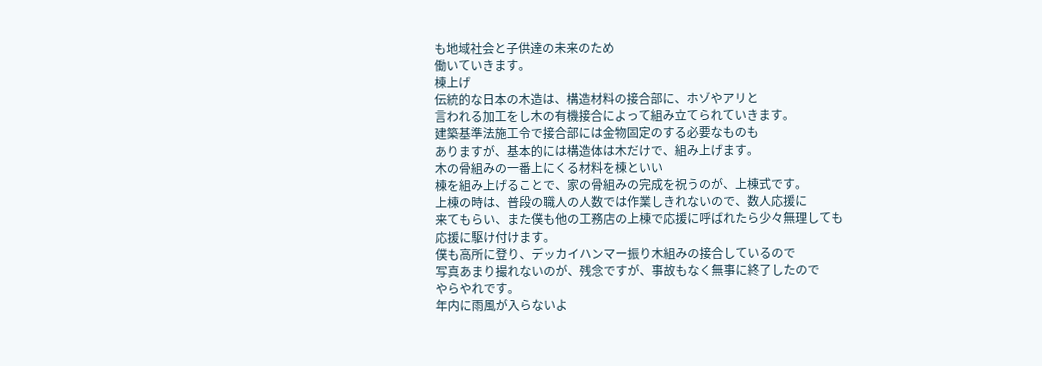も地域社会と子供達の未来のため
働いていきます。
棟上げ
伝統的な日本の木造は、構造材料の接合部に、ホゾやアリと
言われる加工をし木の有機接合によって組み立てられていきます。
建築基準法施工令で接合部には金物固定のする必要なものも
ありますが、基本的には構造体は木だけで、組み上げます。
木の骨組みの一番上にくる材料を棟といい
棟を組み上げることで、家の骨組みの完成を祝うのが、上棟式です。
上棟の時は、普段の職人の人数では作業しきれないので、数人応援に
来てもらい、また僕も他の工務店の上棟で応援に呼ばれたら少々無理しても
応援に駆け付けます。
僕も高所に登り、デッカイハンマー振り木組みの接合しているので
写真あまり撮れないのが、残念ですが、事故もなく無事に終了したので
やらやれです。
年内に雨風が入らないよ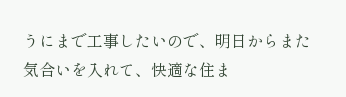うにまで工事したいので、明日からまた
気合いを入れて、快適な住ま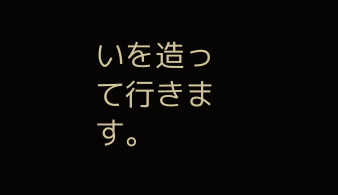いを造って行きます。